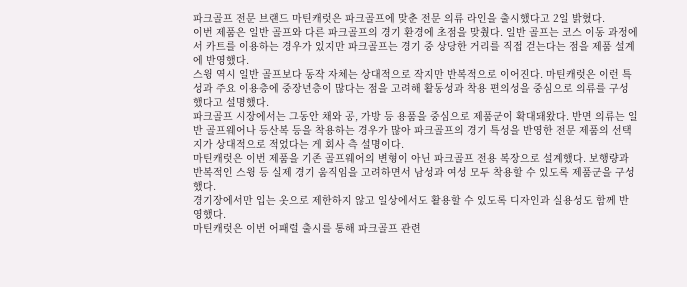파크골프 전문 브랜드 마틴캐럿은 파크골프에 맞춘 전문 의류 라인을 출시했다고 2일 밝혔다.
이번 제품은 일반 골프와 다른 파크골프의 경기 환경에 초점을 맞췄다. 일반 골프는 코스 이동 과정에서 카트를 이용하는 경우가 있지만 파크골프는 경기 중 상당한 거리를 직접 걷는다는 점을 제품 설계에 반영했다.
스윙 역시 일반 골프보다 동작 자체는 상대적으로 작지만 반복적으로 이어진다. 마틴캐럿은 이런 특성과 주요 이용층에 중장년층이 많다는 점을 고려해 활동성과 착용 편의성을 중심으로 의류를 구성했다고 설명했다.
파크골프 시장에서는 그동안 채와 공, 가방 등 용품을 중심으로 제품군이 확대돼왔다. 반면 의류는 일반 골프웨어나 등산복 등을 착용하는 경우가 많아 파크골프의 경기 특성을 반영한 전문 제품의 선택지가 상대적으로 적었다는 게 회사 측 설명이다.
마틴캐럿은 이번 제품을 기존 골프웨어의 변형이 아닌 파크골프 전용 복장으로 설계했다. 보행량과 반복적인 스윙 등 실제 경기 움직임을 고려하면서 남성과 여성 모두 착용할 수 있도록 제품군을 구성했다.
경기장에서만 입는 옷으로 제한하지 않고 일상에서도 활용할 수 있도록 디자인과 실용성도 함께 반영했다.
마틴캐럿은 이번 어패럴 출시를 통해 파크골프 관련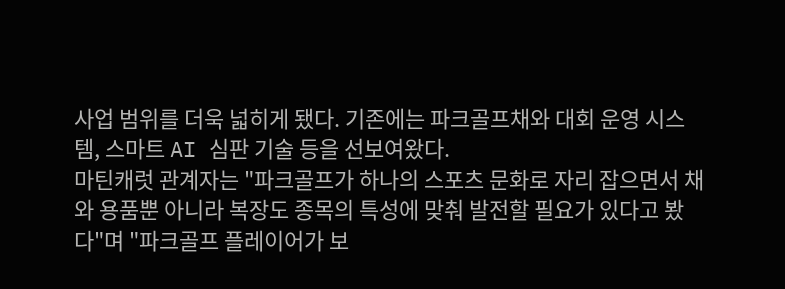사업 범위를 더욱 넓히게 됐다. 기존에는 파크골프채와 대회 운영 시스템, 스마트 AI 심판 기술 등을 선보여왔다.
마틴캐럿 관계자는 "파크골프가 하나의 스포츠 문화로 자리 잡으면서 채와 용품뿐 아니라 복장도 종목의 특성에 맞춰 발전할 필요가 있다고 봤다"며 "파크골프 플레이어가 보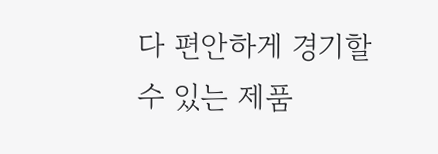다 편안하게 경기할 수 있는 제품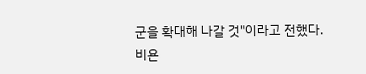군을 확대해 나갈 것"이라고 전했다.
비욘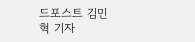드포스트 김민혁 기자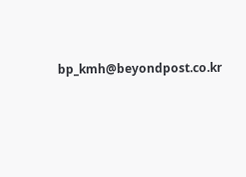bp_kmh@beyondpost.co.kr